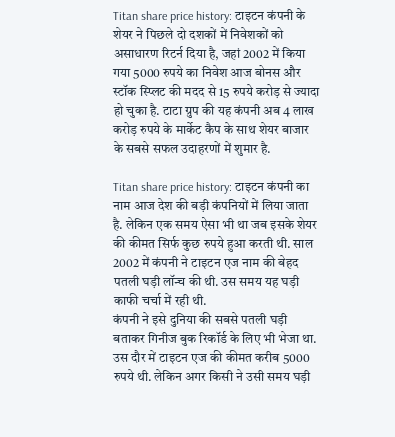Titan share price history: टाइटन कंपनी के शेयर ने पिछले दो दशकों में निवेशकों को असाधारण रिटर्न दिया है, जहां 2002 में किया गया 5000 रुपये का निवेश आज बोनस और स्टॉक स्प्लिट की मदद से 15 रुपये करोड़ से ज्यादा हो चुका है. टाटा ग्रुप की यह कंपनी अब 4 लाख करोड़ रुपये के मार्केट कैप के साथ शेयर बाजार के सबसे सफल उदाहरणों में शुमार है.

Titan share price history: टाइटन कंपनी का नाम आज देश की बड़ी कंपनियों में लिया जाता है. लेकिन एक समय ऐसा भी था जब इसके शेयर की कीमत सिर्फ कुछ रुपये हुआ करती थी. साल 2002 में कंपनी ने टाइटन एज नाम की बेहद पतली घड़ी लॉन्च की थी. उस समय यह घड़ी काफी चर्चा में रही थी.
कंपनी ने इसे दुनिया की सबसे पतली घड़ी बताकर गिनीज बुक रिकॉर्ड के लिए भी भेजा था. उस दौर में टाइटन एज की कीमत करीब 5000 रुपये थी. लेकिन अगर किसी ने उसी समय घड़ी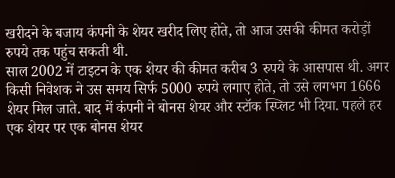खरीदने के बजाय कंपनी के शेयर खरीद लिए होते, तो आज उसकी कीमत करोड़ों रुपये तक पहुंच सकती थी.
साल 2002 में टाइटन के एक शेयर की कीमत करीब 3 रुपये के आसपास थी. अगर किसी निवेशक ने उस समय सिर्फ 5000 रुपये लगाए होते, तो उसे लगभग 1666 शेयर मिल जाते. बाद में कंपनी ने बोनस शेयर और स्टॉक स्प्लिट भी दिया. पहले हर एक शेयर पर एक बोनस शेयर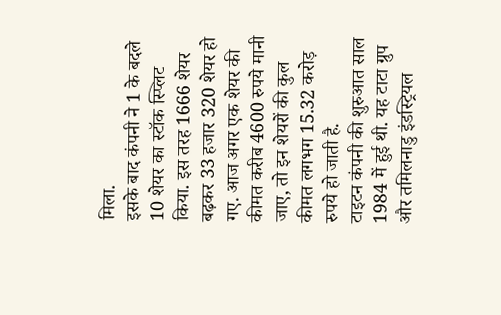मिला.
इसके बाद कंपनी ने 1 के बदले 10 शेयर का स्टॉक स्प्लिट किया. इस तरह 1666 शेयर बढ़कर 33 हजार 320 शेयर हो गए. आज अगर एक शेयर की कीमत करीब 4600 रुपये मानी जाए, तो इन शेयरों की कुल कीमत लगभग 15.32 करोड़ रुपये हो जाती है.
टाइटन कंपनी की शुरुआत साल 1984 में हुई थी. यह टाटा ग्रुप और तमिलनाडु इंडस्ट्रियल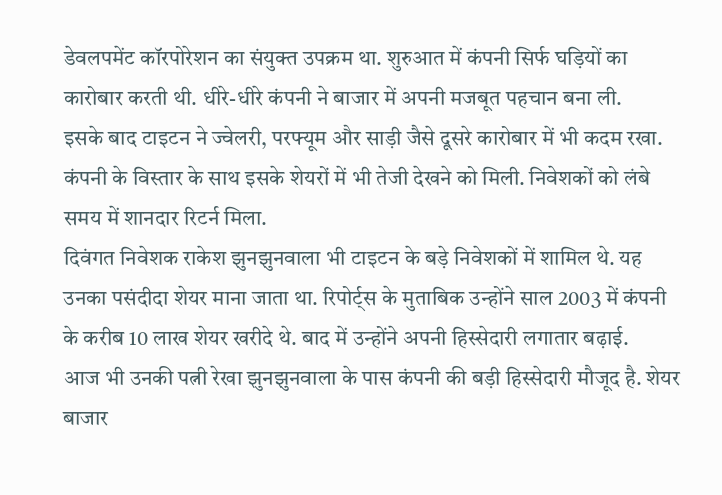डेवलपमेंट कॉरपोरेशन का संयुक्त उपक्रम था. शुरुआत में कंपनी सिर्फ घड़ियों का कारोबार करती थी. धीरे-धीरे कंपनी ने बाजार में अपनी मजबूत पहचान बना ली.
इसके बाद टाइटन ने ज्वेलरी, परफ्यूम और साड़ी जैसे दूसरे कारोबार में भी कदम रखा. कंपनी के विस्तार के साथ इसके शेयरों में भी तेजी देखने को मिली. निवेशकों को लंबे समय में शानदार रिटर्न मिला.
दिवंगत निवेशक राकेश झुनझुनवाला भी टाइटन के बड़े निवेशकों में शामिल थे. यह उनका पसंदीदा शेयर माना जाता था. रिपोर्ट्स के मुताबिक उन्होंने साल 2003 में कंपनी के करीब 10 लाख शेयर खरीदे थे. बाद में उन्होंने अपनी हिस्सेदारी लगातार बढ़ाई.
आज भी उनकी पत्नी रेखा झुनझुनवाला के पास कंपनी की बड़ी हिस्सेदारी मौजूद है. शेयर बाजार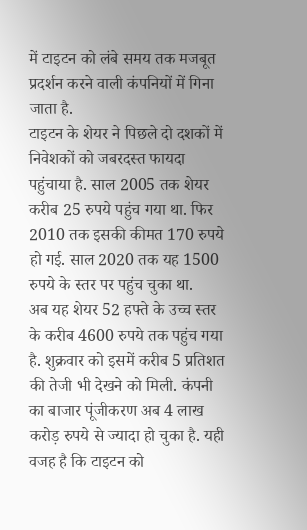में टाइटन को लंबे समय तक मजबूत प्रदर्शन करने वाली कंपनियों में गिना जाता है.
टाइटन के शेयर ने पिछले दो दशकों में निवेशकों को जबरदस्त फायदा पहुंचाया है. साल 2005 तक शेयर करीब 25 रुपये पहुंच गया था. फिर 2010 तक इसकी कीमत 170 रुपये हो गई. साल 2020 तक यह 1500 रुपये के स्तर पर पहुंच चुका था.
अब यह शेयर 52 हफ्ते के उच्च स्तर के करीब 4600 रुपये तक पहुंच गया है. शुक्रवार को इसमें करीब 5 प्रतिशत की तेजी भी देखने को मिली. कंपनी का बाजार पूंजीकरण अब 4 लाख करोड़ रुपये से ज्यादा हो चुका है. यही वजह है कि टाइटन को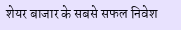शेयर बाजार के सबसे सफल निवेश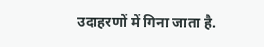उदाहरणों में गिना जाता है.